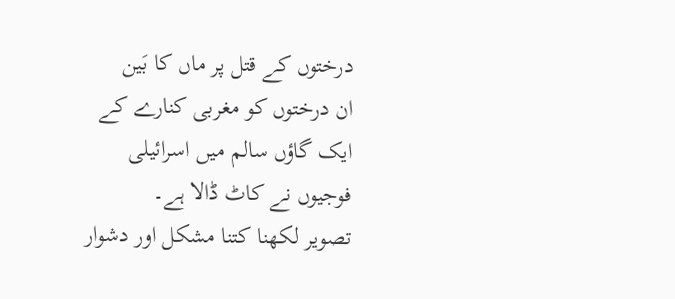درختوں کے قتل پر ماں کا بَین
ان درختوں کو مغربی کنارے کے ایک گاؤں سالم میں اسرائیلی فوجیوں نے کاٹ ڈالا ہے۔
تصویر لکھنا کتنا مشکل اور دشوار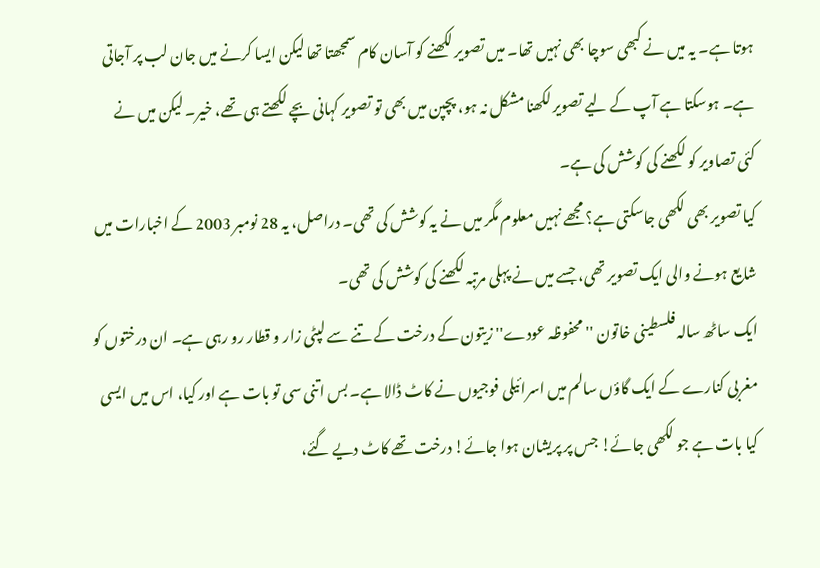ہوتا ہے۔ یہ میں نے کبھی سوچا بھی نہیں تھا۔ میں تصویر لکھنے کو آسان کام سمجھتا تھا لیکن ایسا کرنے میں جان لب پر آجاتی ہے۔ ہوسکتا ہے آپ کے لیے تصویر لکھنا مشکل نہ ہو، پچپن میں بھی تو تصویر کہانی بچے لکھتے ہی تھے، خیر۔ لیکن میں نے کئی تصاویر کو لکھنے کی کوشش کی ہے۔
کیا تصویر بھی لکھی جاسکتی ہے؟ مجھے نہیں معلوم مگر میں نے یہ کوشش کی تھی۔ دراصل، یہ 28 نومبر 2003 کے اخبارات میں شایع ہونے والی ایک تصویر تھی، جسے میں نے پہلی مرتبہ لکھنے کی کوشش کی تھی۔
ایک ساٹھ سالہ فلسطینی خاتون ''محفوظہ عودے'' زیتون کے درخت کے تنے سے لپٹی زار و قطار رو رہی ہے۔ ان درختوں کو مغربی کنارے کے ایک گاؤں سالم میں اسرائیلی فوجیوں نے کاٹ ڈالا ہے۔ بس اتنی سی تو بات ہے اور کیا، اس میں ایسی کیا بات ہے جو لکھی جائے! جس پر پریشان ہوا جائے! درخت تھے کاٹ دیے گئے،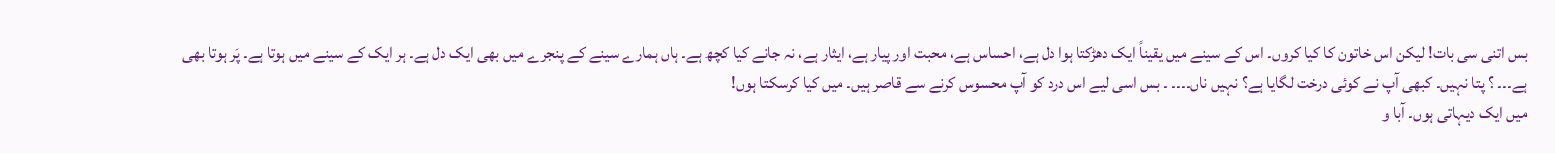بس اتنی سی بات! لیکن اس خاتون کا کیا کروں۔ اس کے سینے میں یقیناً ایک دھڑکتا ہوا دل ہے، احساس ہے، محبت اور پیار ہے، ایثار ہے، نہ جانے کیا کچھ ہے۔ ہاں ہمارے سینے کے پنجرے میں بھی ایک دل ہے۔ ہر ایک کے سینے میں ہوتا ہے۔ پَر ہوتا بھی ہے۔۔۔ ؟ پتا نہیں۔ کبھی آپ نے کوئی درخت لگایا ہے؟ نہیں ناں۔۔۔۔ ۔ بس اسی لیے اس درد کو آپ محسوس کرنے سے قاصر ہیں۔ میں کیا کرسکتا ہوں!
میں ایک دیہاتی ہوں۔ آبا و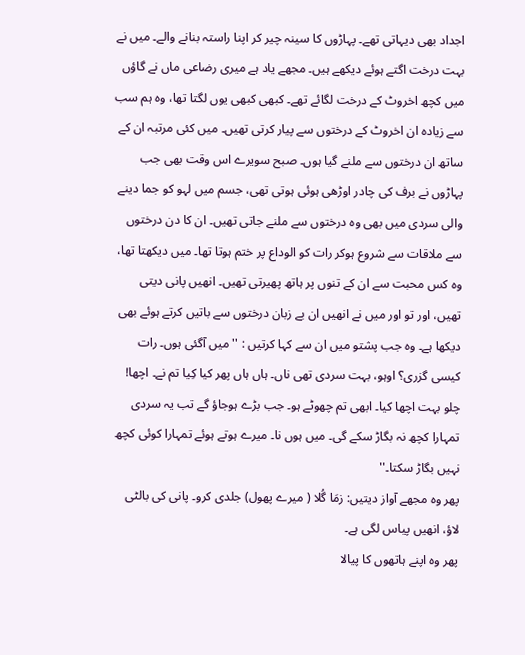اجداد بھی دیہاتی تھے۔ پہاڑوں کا سینہ چیر کر اپنا راستہ بنانے والے۔ میں نے بہت درخت اگتے ہوئے دیکھے ہیں۔ مجھے یاد ہے میری رضاعی ماں نے گاؤں میں کچھ اخروٹ کے درخت لگائے تھے۔ کبھی کبھی یوں لگتا تھا، وہ ہم سب سے زیادہ ان اخروٹ کے درختوں سے پیار کرتی تھیں۔ میں کئی مرتبہ ان کے ساتھ ان درختوں سے ملنے گیا ہوں۔ صبح سویرے اس وقت بھی جب پہاڑوں نے برف کی چادر اوڑھی ہوئی ہوتی تھی، جسم میں لہو کو جما دینے والی سردی میں بھی وہ درختوں سے ملنے جاتی تھیں۔ ان کا دن درختوں سے ملاقات سے شروع ہوکر رات کو الوداع پر ختم ہوتا تھا۔ میں دیکھتا تھا، وہ کس محبت سے ان کے تنوں پر ہاتھ پھیرتی تھیں۔ انھیں پانی دیتی تھیں، اور تو اور میں نے انھیں ان بے زبان درختوں سے باتیں کرتے ہوئے بھی دیکھا ہے۔ وہ جب پشتو میں ان سے کہا کرتیں : ''میں آگئی ہوں۔ رات کیسی گزری؟ اوہو، بہت سردی تھی ناں۔ ہاں ہاں پھر کیا کِیا تم نے۔ اچھا! چلو بہت اچھا کیا۔ ابھی تم چھوٹے ہو۔ جب بڑے ہوجاؤ گے تب یہ سردی تمہارا کچھ نہ بگاڑ سکے گی۔ میں ہوں نا۔ میرے ہوتے ہوئے تمہارا کوئی کچھ نہیں بگاڑ سکتا۔''
پھر وہ مجھے آواز دیتیں: زمَا گُلا ( میرے پھول) جلدی کرو۔ پانی کی بالٹی لاؤ، انھیں پیاس لگی ہے۔
پھر وہ اپنے ہاتھوں کا پیالا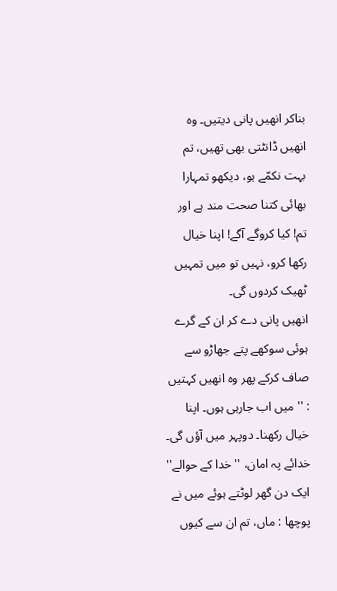بناکر انھیں پانی دیتیں۔ وہ انھیں ڈانٹتی بھی تھیں، تم بہت نکمّے ہو، دیکھو تمہارا بھائی کتنا صحت مند ہے اور تم! کیا کروگے آگے! اپنا خیال رکھا کرو، نہیں تو میں تمہیں ٹھیک کردوں گی۔
انھیں پانی دے کر ان کے گرے ہوئی سوکھے پتے جھاڑو سے صاف کرکے پھر وہ انھیں کہتیں : '' میں اب جارہی ہوں۔ اپنا خیال رکھنا۔ دوپہر میں آؤں گی۔ خدائے پہ امان، ''خدا کے حوالے''
ایک دن گھر لوٹتے ہوئے میں نے پوچھا : ماں، تم ان سے کیوں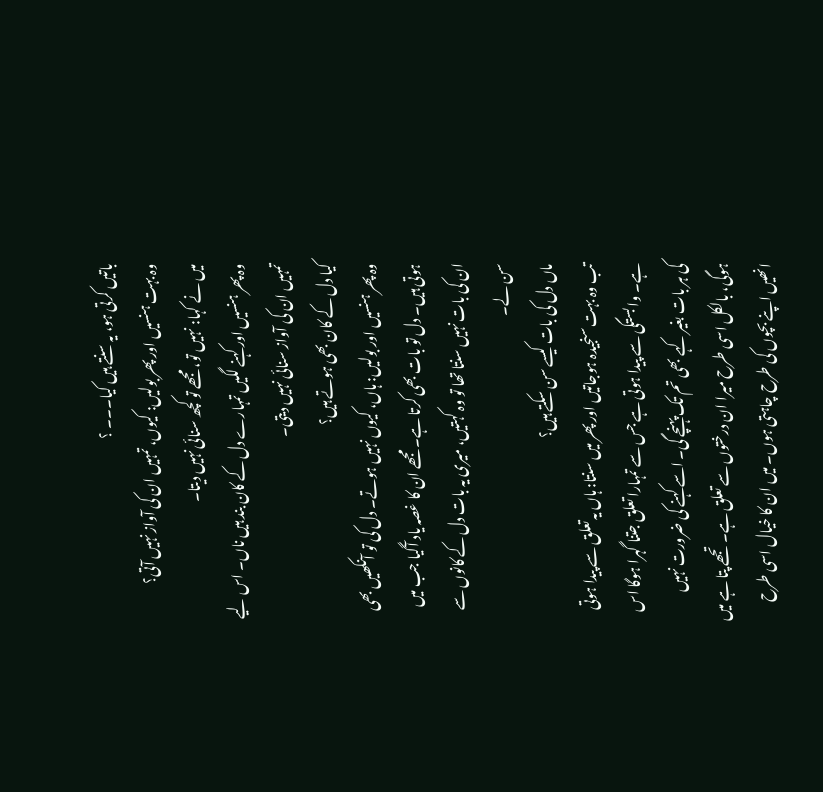باتیں کرتی ہو، یہ سنتے ہیں کیا۔۔۔ ؟
وہ بہت ہنسیں اور پھر بولیں: کیوں، تمہیں ان کی آواز نہیں آتی؟
میں نے کہا: نہیں تو، مجھے تو کچھ سنائی نہیں دیتا۔
وہ پھر ہنسیں اور کہنے لگیں تمہارے دل کے کان بند ہیں ناں۔ اس لیے تمہیں ان کی آواز سنائی نہیں دیتی۔
کیا دل کے کان بھی ہوتے ہیں؟
وہ پھر ہنسیں اور بولیں: ہاں، کیوں نہیں ہوتے۔ دل کی تو آنکھیں بھی ہوتی ہیں۔ دل تو بات بھی کرتا ہے۔ مجھے ان کا غصہ یاد آگیا جب میں ان کی بات نہیں سنتا تھا تو وہ کہتیں، میری یہ بات دل کے کانوں سے سن لے۔
ماں دل کی بات کیسے سن سکتے ہیں؟
تب وہ بہت سنجیدہ ہوجاتیں اور پھر میں سنتا: ہاں یہ تعلق سے پیدا ہوتی ہے۔ وابستگی سے پیدا ہوتی ہے جس سے تمہارا تعلق جتنا گہرا ہوگا اس کی ہر بات بغیر کہے بھی تم تک پہنچے گی۔ اسے کہنے کی ضرورت نہیں ہوگی، بالکل اسی طرح میرا ان درختوں سے تعلق ہے۔ تجھے پتا ہے میں انھیں اپنے بچوں کی طرح چاہتی ہوں۔ میں ان کا خیال اسی طرح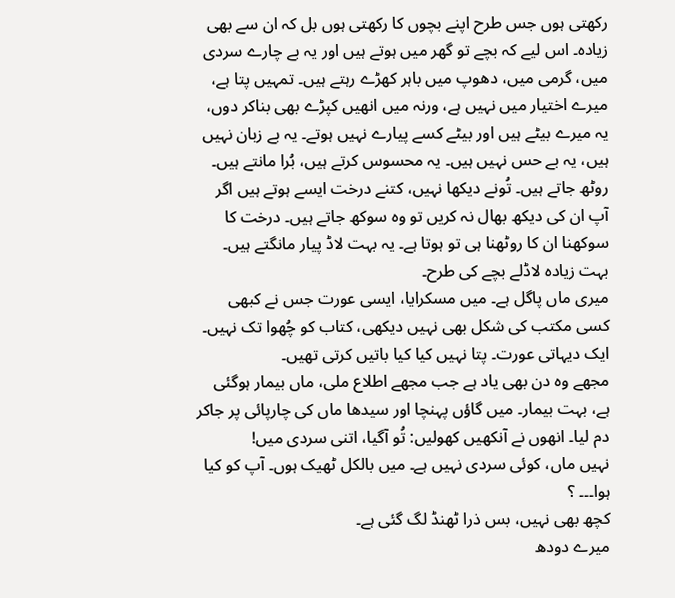رکھتی ہوں جس طرح اپنے بچوں کا رکھتی ہوں بل کہ ان سے بھی زیادہ۔ اس لیے کہ بچے تو گھر میں ہوتے ہیں اور یہ بے چارے سردی میں، گرمی میں، دھوپ میں باہر کھڑے رہتے ہیں۔ تمہیں پتا ہے، میرے اختیار میں نہیں ہے، ورنہ میں انھیں کپڑے بھی بناکر دوں، یہ میرے بیٹے ہیں اور بیٹے کسے پیارے نہیں ہوتے۔ یہ بے زبان نہیں ہیں، یہ بے حس نہیں ہیں۔ یہ محسوس کرتے ہیں، بُرا مانتے ہیں۔ روٹھ جاتے ہیں۔ تُونے دیکھا نہیں، کتنے درخت ایسے ہوتے ہیں اگر آپ ان کی دیکھ بھال نہ کریں تو وہ سوکھ جاتے ہیں۔ درخت کا سوکھنا ان کا روٹھنا ہی تو ہوتا ہے۔ یہ بہت لاڈ پیار مانگتے ہیں۔ بہت زیادہ لاڈلے بچے کی طرح۔
میری ماں پاگل ہے۔ میں مسکرایا، ایسی عورت جس نے کبھی کسی مکتب کی شکل بھی نہیں دیکھی، کتاب کو چُھوا تک نہیں۔ ایک دیہاتی عورت۔ پتا نہیں کیا کیا باتیں کرتی تھیں۔
مجھے وہ دن بھی یاد ہے جب مجھے اطلاع ملی، ماں بیمار ہوگئی ہے، بہت بیمار۔ میں گاؤں پہنچا اور سیدھا ماں کی چارپائی پر جاکر دم لیا۔ انھوں نے آنکھیں کھولیں: تُو آگیا، اتنی سردی میں!
نہیں ماں، کوئی سردی نہیں ہے۔ میں بالکل ٹھیک ہوں۔ آپ کو کیا ہوا۔۔۔ ؟
کچھ بھی نہیں، بس ذرا ٹھنڈ لگ گئی ہے۔
میرے دودھ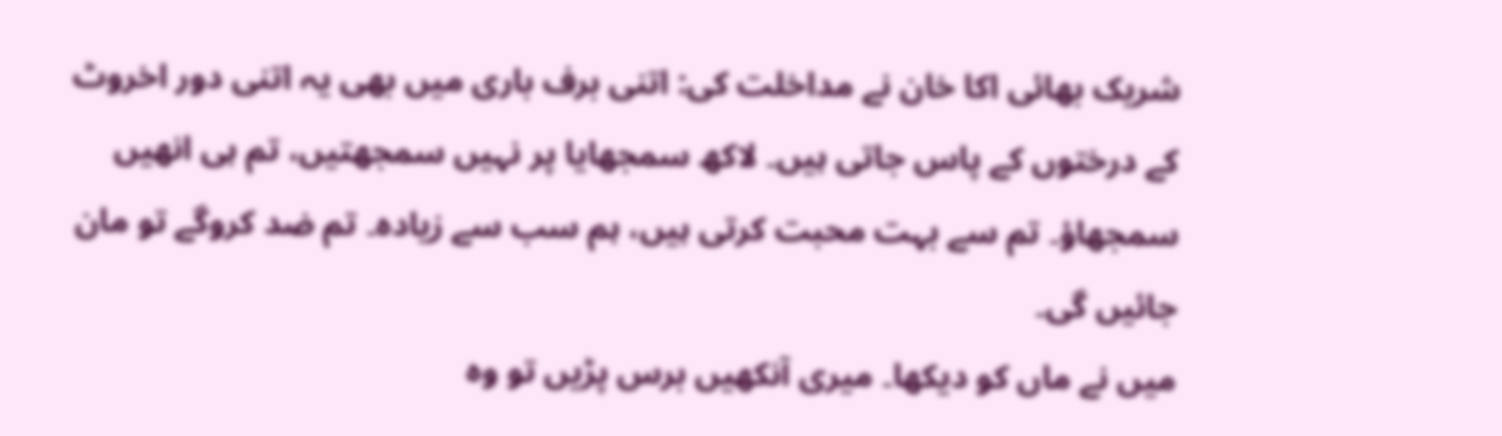شریک بھائی اکا خان نے مداخلت کی: اتنی برف باری میں بھی یہ اتنی دور اخروٹ کے درختوں کے پاس جاتی ہیں۔ لاکھ سمجھایا پر نہیں سمجھتیں، تم ہی انھیں سمجھاؤ۔ تم سے بہت محبت کرتی ہیں، ہم سب سے زیادہ۔ تم ضد کروگے تو مان جائیں گی۔
میں نے ماں کو دیکھا۔ میری آنکھیں برس پڑیں تو وہ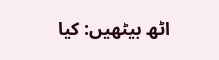اٹھ بیٹھیں: کیا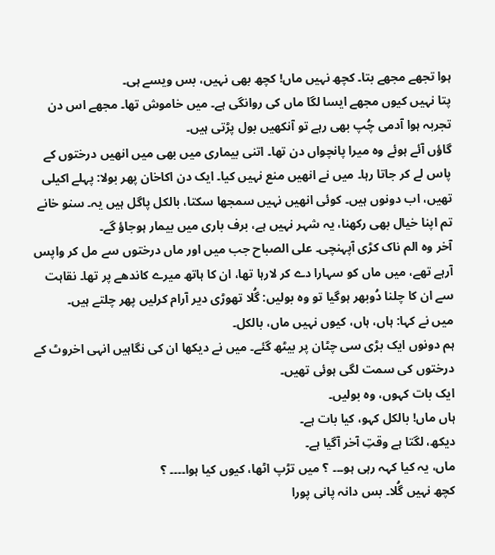ہوا تجھے مجھے بتا۔ کچھ نہیں ماں! کچھ بھی نہیں، بس ویسے ہی۔
پتا نہیں کیوں مجھے ایسا لگا ماں کی روانگی ہے۔ میں خاموش تھا۔ مجھے اس دن تجربہ ہوا آدمی چُپ بھی رہے تو آنکھیں بول پڑتی ہیں۔
گاؤں آئے ہوئے وہ میرا پانچواں دن تھا۔ اتنی بیماری میں بھی میں انھیں درختوں کے پاس لے کر جاتا رہا۔ میں نے انھیں منع نہیں کیا۔ ایک دن اکاخان پھر بولا: پہلے اکیلی تھیں، اب دونوں ہیں۔ کوئی انھیں نہیں سمجھا سکتا، بالکل پاگل ہیں یہ۔ سنو خانے تم اپنا خیال بھی رکھنا، یہ شہر نہیں ہے، برف باری میں بیمار ہوجاؤ گے۔
آخر وہ الم ناک کڑی آپہنچی۔ علی الصباح جب میں اور ماں درختوں سے مل کر واپس آرہے تھے، میں ماں کو سہارا دے کر لارہا تھا، ان کا ہاتھ میرے کاندھے پر تھا۔ نقاہت سے ان کا چلنا دُوبھر ہوگیا تو وہ بولیں: گُلا تھوڑی دیر آرام کرلیں پھر چلتے ہیں۔
میں نے کہا: ہاں، ہاں، کیوں نہیں ماں، بالکل۔
ہم دونوں ایک بڑی سی چٹان پر بیٹھ گئے۔ میں نے دیکھا ان کی نگاہیں انہی اخروٹ کے درختوں کی سمت لگی ہوئی تھیں۔
ایک بات کہوں، وہ بولیں۔
ہاں ماں! بالکل کہو، کیا بات ہے۔
دیکھ، لگتا ہے وقتِ آخر آگیا ہے۔
ماں، یہ کیا کہہ رہی ہو۔۔۔ ؟ میں تڑپ اٹھا، کیوں کیا ہوا۔۔۔۔ ؟
کچھ نہیں گُلا۔ بس دانہ پانی پورا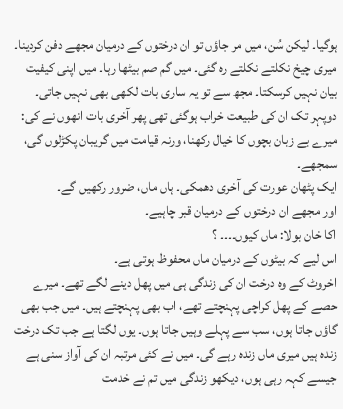ہوگیا۔ لیکن سُن، میں مر جاؤں تو ان درختوں کے درمیان مجھے دفن کردینا۔
میری چیخ نکلتے نکلتے رہ گئی۔ میں گم صم بیٹھا رہا۔ میں اپنی کیفیت بیان نہیں کرسکتا۔ مجھ سے تو یہ ساری بات لکھی بھی نہیں جاتی۔
دوپہر تک ان کی طبیعت خراب ہوگئی تھی پھر آخری بات انھوں نے کی: میرے بے زبان بچوں کا خیال رکھنا، ورنہ قیامت میں گریبان پکڑلوں گی، سمجھے۔
ایک پٹھان عورت کی آخری دھمکی۔ ہاں ماں، ضرور رکھیں گے۔
اور مجھے ان درختوں کے درمیان قبر چاہیے۔
اکا خان بولا: ماں کیوں۔۔۔۔ ؟
اس لیے کہ بیٹوں کے درمیان ماں محفوظ ہوتی ہے۔
اخروٹ کے وہ درخت ان کی زندگی ہی میں پھل دینے لگے تھے۔ میرے حصے کے پھل کراچی پہنچتے تھے، اب بھی پہنچتے ہیں۔ میں جب بھی گاؤں جاتا ہوں، سب سے پہلے وہیں جاتا ہوں۔ یوں لگتا ہے جب تک درخت زندہ ہیں میری ماں زندہ رہے گی۔ میں نے کئی مرتبہ ان کی آواز سنی ہے جیسے کہہ رہی ہوں، دیکھو زندگی میں تم نے خدمت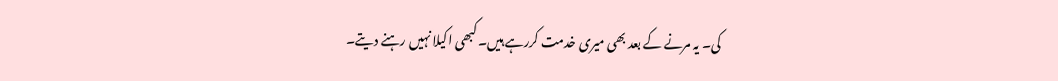کی۔ یہ مرنے کے بعد بھی میری خدمت کررہے ہیں۔ کبھی اکیلا نہیں رہنے دیتے۔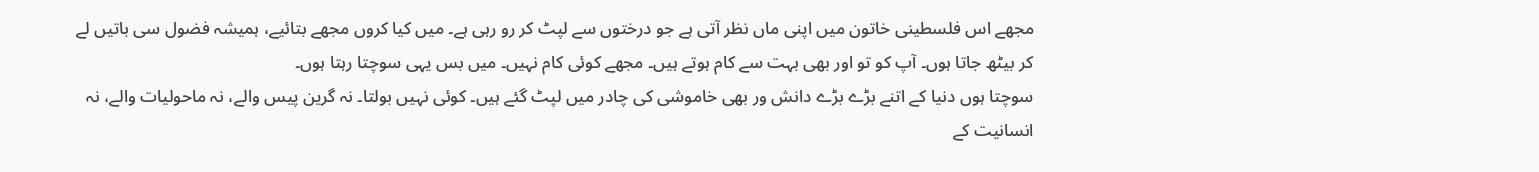مجھے اس فلسطینی خاتون میں اپنی ماں نظر آتی ہے جو درختوں سے لپٹ کر رو رہی ہے۔ میں کیا کروں مجھے بتائیے، ہمیشہ فضول سی باتیں لے کر بیٹھ جاتا ہوں۔ آپ کو تو اور بھی بہت سے کام ہوتے ہیں۔ مجھے کوئی کام نہیں۔ میں بس یہی سوچتا رہتا ہوں۔
سوچتا ہوں دنیا کے اتنے بڑے بڑے دانش ور بھی خاموشی کی چادر میں لپٹ گئے ہیں۔ کوئی نہیں بولتا۔ نہ گرین پیس والے، نہ ماحولیات والے، نہ انسانیت کے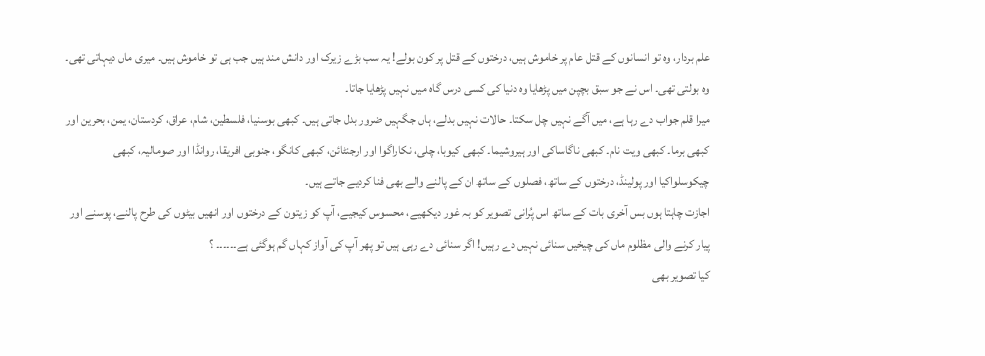علم بردار، وہ تو انسانوں کے قتل عام پر خاموش ہیں، درختوں کے قتل پر کون بولے! یہ سب بڑے زیرک اور دانش مند ہیں جب ہی تو خاموش ہیں۔ میری ماں دیہاتی تھی۔ وہ بولتی تھی۔ اس نے جو سبق بچپن میں پڑھایا وہ دنیا کی کسی درس گاہ میں نہیں پڑھایا جاتا۔
میرا قلم جواب دے رہا ہے، میں آگے نہیں چل سکتا۔ حالات نہیں بدلے، ہاں جگہیں ضرور بدل جاتی ہیں۔ کبھی بوسنیا، فلسطین، شام، عراق، کردستان، یمن، بحرین اور کبھی برما۔ کبھی ویت نام۔ کبھی ناگاساکی اور ہیروشیما۔ کبھی کیوبا، چلی، نکاراگوا اور ارجنٹائن، کبھی کانگو، جنوبی افریقا، روانڈا اور صومالیہ، کبھی چیکوسلواکیا اور پولینڈ، درختوں کے ساتھ، فصلوں کے ساتھ ان کے پالنے والے بھی فنا کردیے جاتے ہیں۔
اجازت چاہتا ہوں بس آخری بات کے ساتھ اس پُرانی تصویر کو بہ غور دیکھیے، محسوس کیجیے، آپ کو زیتون کے درختوں اور انھیں بیٹوں کی طرح پالنے، پوسنے اور پیار کرنے والی مظلوم ماں کی چیخیں سنائی نہیں دے رہیں! اگر سنائی دے رہی ہیں تو پھر آپ کی آواز کہاں گم ہوگئی ہے۔۔۔۔۔۔ ؟
کیا تصویر بھی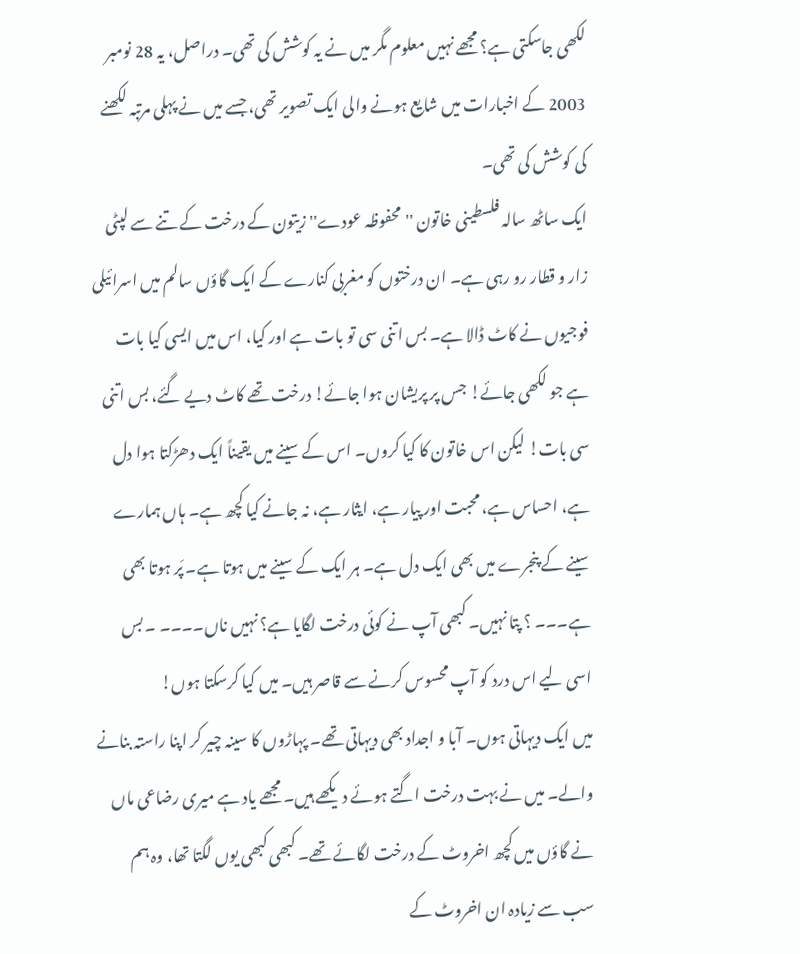لکھی جاسکتی ہے؟ مجھے نہیں معلوم مگر میں نے یہ کوشش کی تھی۔ دراصل، یہ 28 نومبر 2003 کے اخبارات میں شایع ہونے والی ایک تصویر تھی، جسے میں نے پہلی مرتبہ لکھنے کی کوشش کی تھی۔
ایک ساٹھ سالہ فلسطینی خاتون ''محفوظہ عودے'' زیتون کے درخت کے تنے سے لپٹی زار و قطار رو رہی ہے۔ ان درختوں کو مغربی کنارے کے ایک گاؤں سالم میں اسرائیلی فوجیوں نے کاٹ ڈالا ہے۔ بس اتنی سی تو بات ہے اور کیا، اس میں ایسی کیا بات ہے جو لکھی جائے! جس پر پریشان ہوا جائے! درخت تھے کاٹ دیے گئے، بس اتنی سی بات! لیکن اس خاتون کا کیا کروں۔ اس کے سینے میں یقیناً ایک دھڑکتا ہوا دل ہے، احساس ہے، محبت اور پیار ہے، ایثار ہے، نہ جانے کیا کچھ ہے۔ ہاں ہمارے سینے کے پنجرے میں بھی ایک دل ہے۔ ہر ایک کے سینے میں ہوتا ہے۔ پَر ہوتا بھی ہے۔۔۔ ؟ پتا نہیں۔ کبھی آپ نے کوئی درخت لگایا ہے؟ نہیں ناں۔۔۔۔ ۔ بس اسی لیے اس درد کو آپ محسوس کرنے سے قاصر ہیں۔ میں کیا کرسکتا ہوں!
میں ایک دیہاتی ہوں۔ آبا و اجداد بھی دیہاتی تھے۔ پہاڑوں کا سینہ چیر کر اپنا راستہ بنانے والے۔ میں نے بہت درخت اگتے ہوئے دیکھے ہیں۔ مجھے یاد ہے میری رضاعی ماں نے گاؤں میں کچھ اخروٹ کے درخت لگائے تھے۔ کبھی کبھی یوں لگتا تھا، وہ ہم سب سے زیادہ ان اخروٹ کے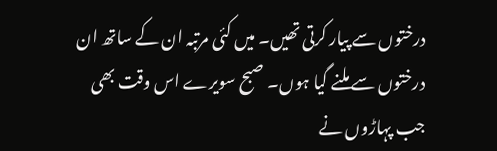درختوں سے پیار کرتی تھیں۔ میں کئی مرتبہ ان کے ساتھ ان درختوں سے ملنے گیا ہوں۔ صبح سویرے اس وقت بھی جب پہاڑوں نے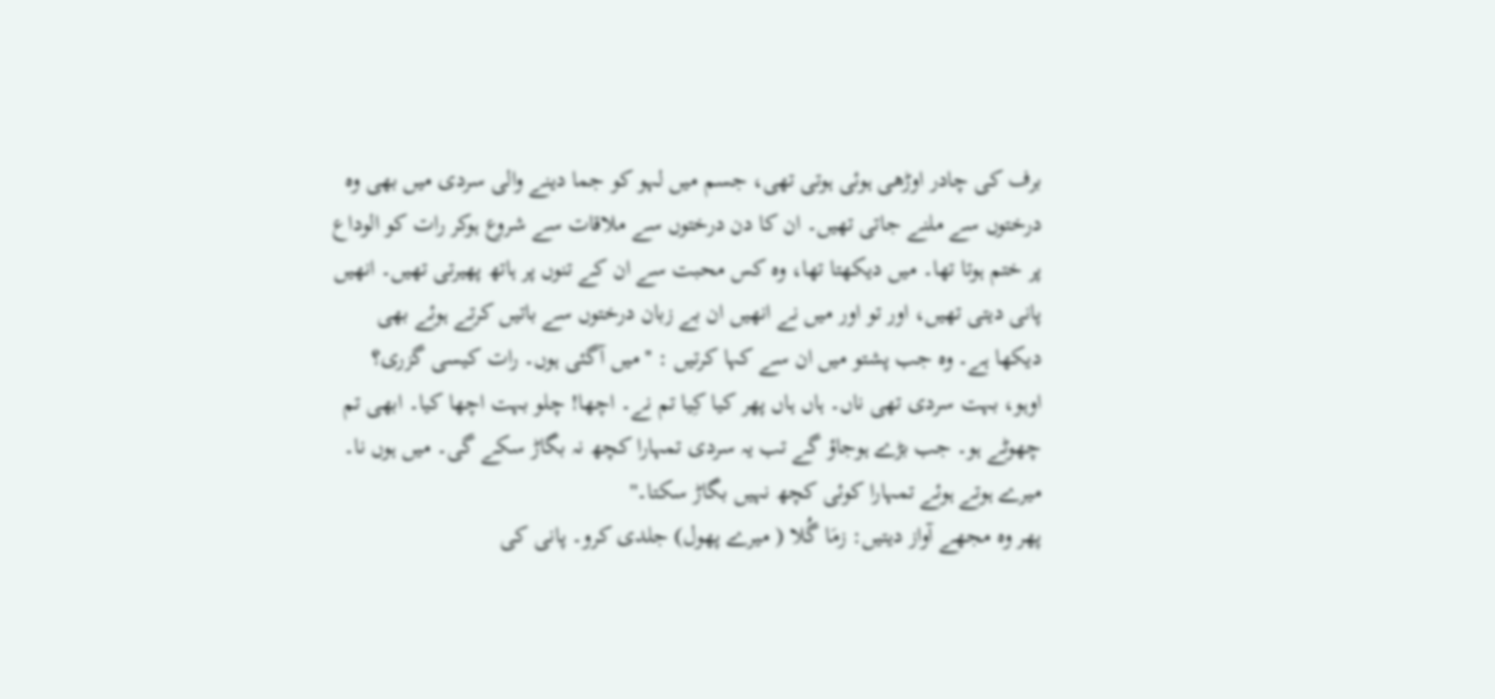برف کی چادر اوڑھی ہوئی ہوتی تھی، جسم میں لہو کو جما دینے والی سردی میں بھی وہ درختوں سے ملنے جاتی تھیں۔ ان کا دن درختوں سے ملاقات سے شروع ہوکر رات کو الوداع پر ختم ہوتا تھا۔ میں دیکھتا تھا، وہ کس محبت سے ان کے تنوں پر ہاتھ پھیرتی تھیں۔ انھیں پانی دیتی تھیں، اور تو اور میں نے انھیں ان بے زبان درختوں سے باتیں کرتے ہوئے بھی دیکھا ہے۔ وہ جب پشتو میں ان سے کہا کرتیں : ''میں آگئی ہوں۔ رات کیسی گزری؟ اوہو، بہت سردی تھی ناں۔ ہاں ہاں پھر کیا کِیا تم نے۔ اچھا! چلو بہت اچھا کیا۔ ابھی تم چھوٹے ہو۔ جب بڑے ہوجاؤ گے تب یہ سردی تمہارا کچھ نہ بگاڑ سکے گی۔ میں ہوں نا۔ میرے ہوتے ہوئے تمہارا کوئی کچھ نہیں بگاڑ سکتا۔''
پھر وہ مجھے آواز دیتیں: زمَا گُلا ( میرے پھول) جلدی کرو۔ پانی کی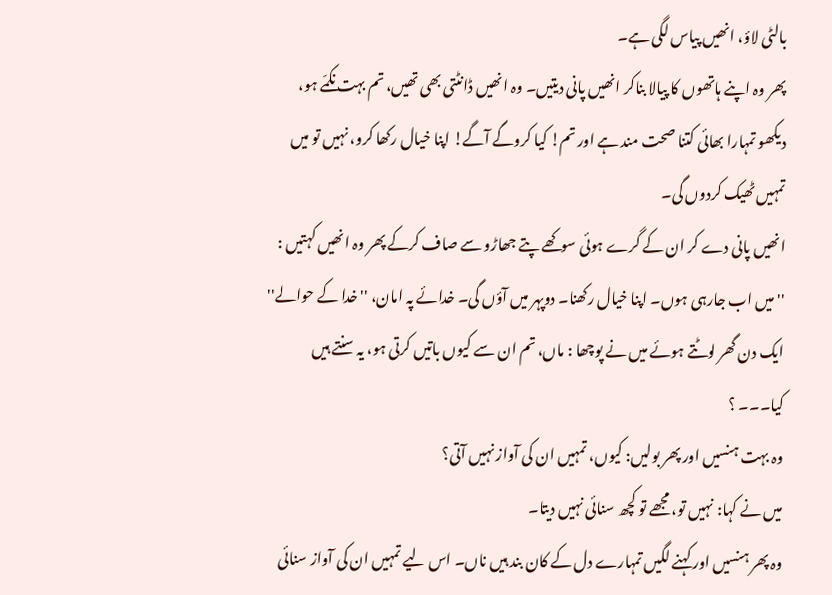بالٹی لاؤ، انھیں پیاس لگی ہے۔
پھر وہ اپنے ہاتھوں کا پیالا بناکر انھیں پانی دیتیں۔ وہ انھیں ڈانٹتی بھی تھیں، تم بہت نکمّے ہو، دیکھو تمہارا بھائی کتنا صحت مند ہے اور تم! کیا کروگے آگے! اپنا خیال رکھا کرو، نہیں تو میں تمہیں ٹھیک کردوں گی۔
انھیں پانی دے کر ان کے گرے ہوئی سوکھے پتے جھاڑو سے صاف کرکے پھر وہ انھیں کہتیں : '' میں اب جارہی ہوں۔ اپنا خیال رکھنا۔ دوپہر میں آؤں گی۔ خدائے پہ امان، ''خدا کے حوالے''
ایک دن گھر لوٹتے ہوئے میں نے پوچھا : ماں، تم ان سے کیوں باتیں کرتی ہو، یہ سنتے ہیں کیا۔۔۔ ؟
وہ بہت ہنسیں اور پھر بولیں: کیوں، تمہیں ان کی آواز نہیں آتی؟
میں نے کہا: نہیں تو، مجھے تو کچھ سنائی نہیں دیتا۔
وہ پھر ہنسیں اور کہنے لگیں تمہارے دل کے کان بند ہیں ناں۔ اس لیے تمہیں ان کی آواز سنائی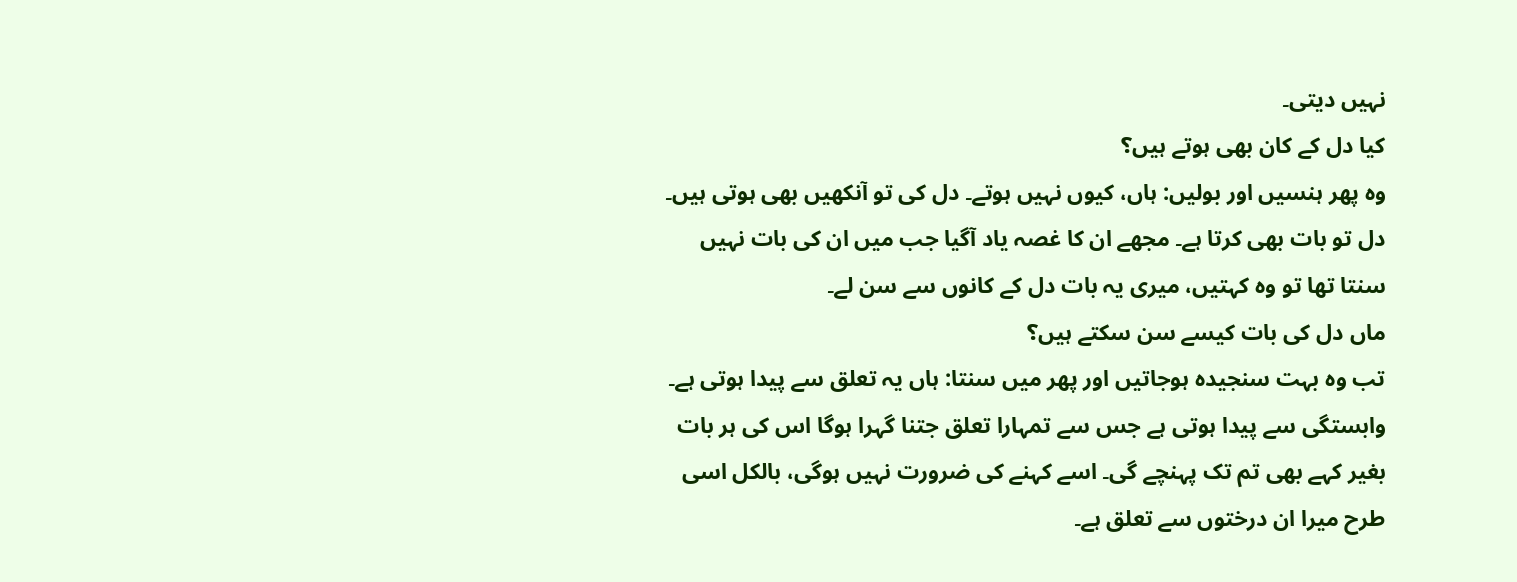نہیں دیتی۔
کیا دل کے کان بھی ہوتے ہیں؟
وہ پھر ہنسیں اور بولیں: ہاں، کیوں نہیں ہوتے۔ دل کی تو آنکھیں بھی ہوتی ہیں۔ دل تو بات بھی کرتا ہے۔ مجھے ان کا غصہ یاد آگیا جب میں ان کی بات نہیں سنتا تھا تو وہ کہتیں، میری یہ بات دل کے کانوں سے سن لے۔
ماں دل کی بات کیسے سن سکتے ہیں؟
تب وہ بہت سنجیدہ ہوجاتیں اور پھر میں سنتا: ہاں یہ تعلق سے پیدا ہوتی ہے۔ وابستگی سے پیدا ہوتی ہے جس سے تمہارا تعلق جتنا گہرا ہوگا اس کی ہر بات بغیر کہے بھی تم تک پہنچے گی۔ اسے کہنے کی ضرورت نہیں ہوگی، بالکل اسی طرح میرا ان درختوں سے تعلق ہے۔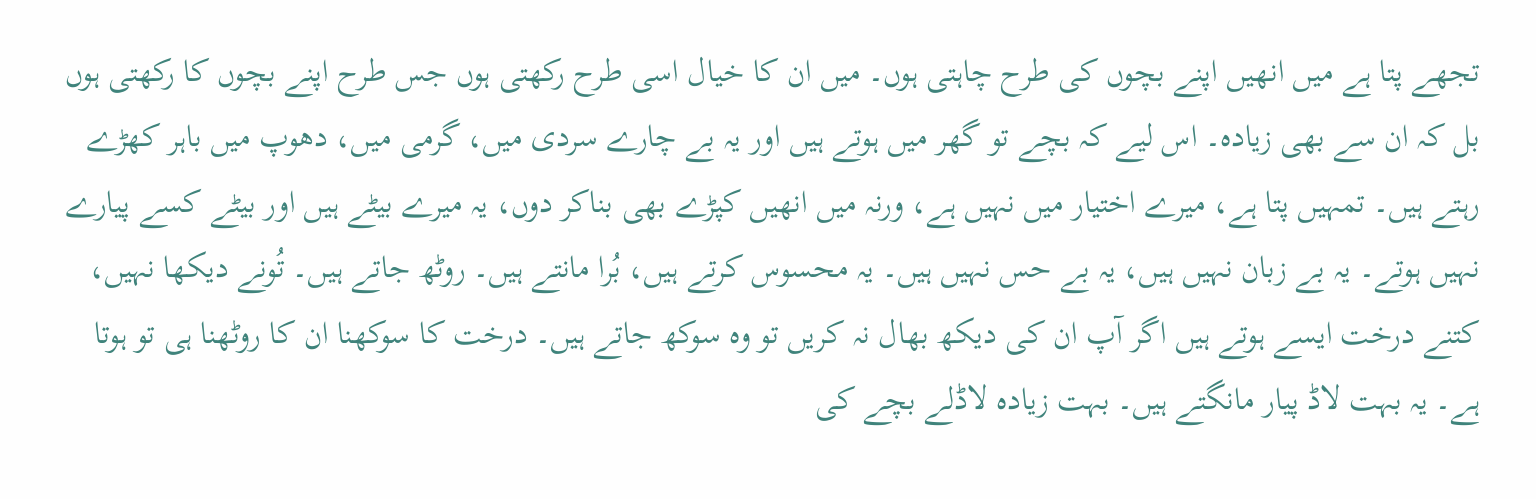تجھے پتا ہے میں انھیں اپنے بچوں کی طرح چاہتی ہوں۔ میں ان کا خیال اسی طرح رکھتی ہوں جس طرح اپنے بچوں کا رکھتی ہوں بل کہ ان سے بھی زیادہ۔ اس لیے کہ بچے تو گھر میں ہوتے ہیں اور یہ بے چارے سردی میں، گرمی میں، دھوپ میں باہر کھڑے رہتے ہیں۔ تمہیں پتا ہے، میرے اختیار میں نہیں ہے، ورنہ میں انھیں کپڑے بھی بناکر دوں، یہ میرے بیٹے ہیں اور بیٹے کسے پیارے نہیں ہوتے۔ یہ بے زبان نہیں ہیں، یہ بے حس نہیں ہیں۔ یہ محسوس کرتے ہیں، بُرا مانتے ہیں۔ روٹھ جاتے ہیں۔ تُونے دیکھا نہیں، کتنے درخت ایسے ہوتے ہیں اگر آپ ان کی دیکھ بھال نہ کریں تو وہ سوکھ جاتے ہیں۔ درخت کا سوکھنا ان کا روٹھنا ہی تو ہوتا ہے۔ یہ بہت لاڈ پیار مانگتے ہیں۔ بہت زیادہ لاڈلے بچے کی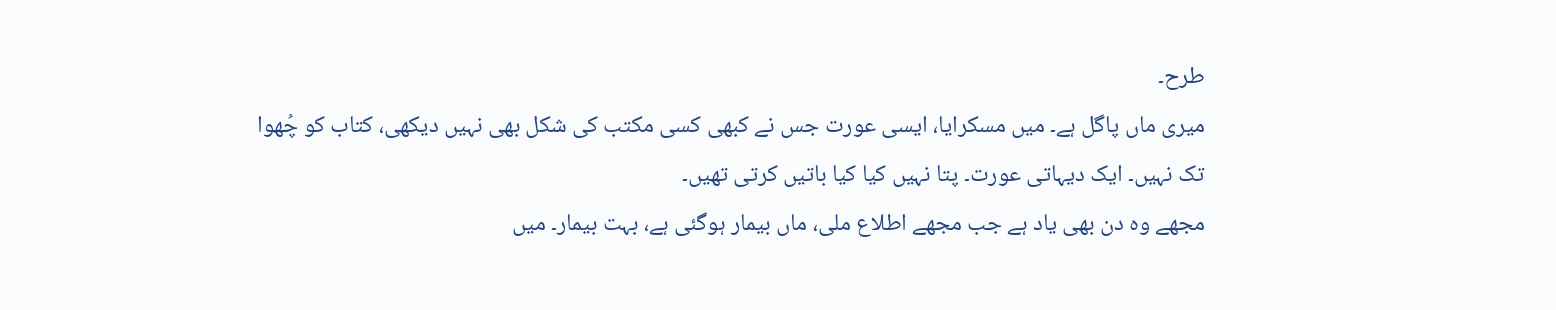طرح۔
میری ماں پاگل ہے۔ میں مسکرایا، ایسی عورت جس نے کبھی کسی مکتب کی شکل بھی نہیں دیکھی، کتاب کو چُھوا تک نہیں۔ ایک دیہاتی عورت۔ پتا نہیں کیا کیا باتیں کرتی تھیں۔
مجھے وہ دن بھی یاد ہے جب مجھے اطلاع ملی، ماں بیمار ہوگئی ہے، بہت بیمار۔ میں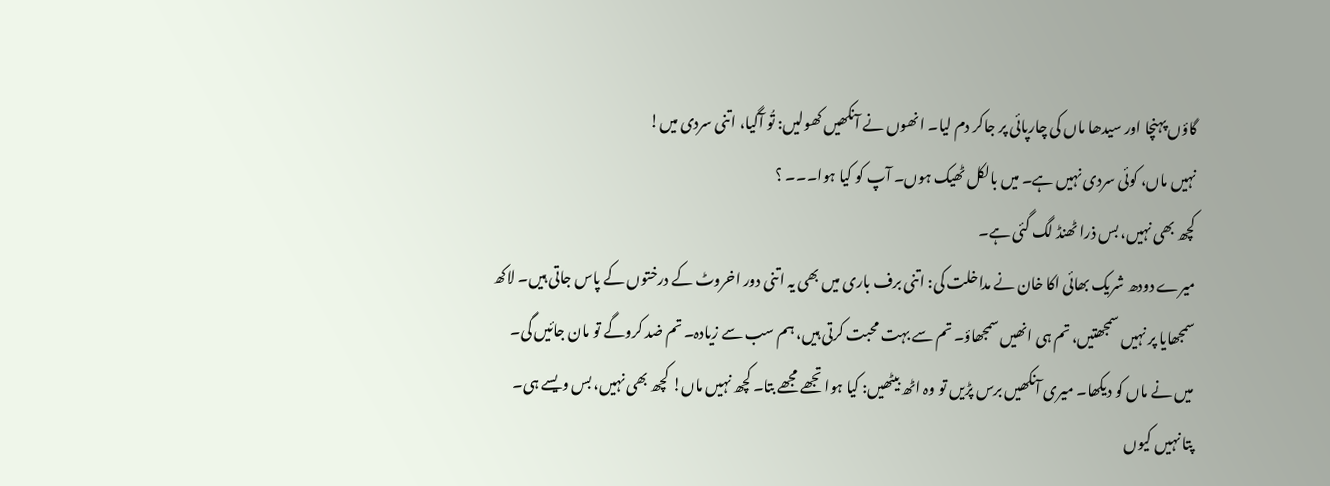گاؤں پہنچا اور سیدھا ماں کی چارپائی پر جاکر دم لیا۔ انھوں نے آنکھیں کھولیں: تُو آگیا، اتنی سردی میں!
نہیں ماں، کوئی سردی نہیں ہے۔ میں بالکل ٹھیک ہوں۔ آپ کو کیا ہوا۔۔۔ ؟
کچھ بھی نہیں، بس ذرا ٹھنڈ لگ گئی ہے۔
میرے دودھ شریک بھائی اکا خان نے مداخلت کی: اتنی برف باری میں بھی یہ اتنی دور اخروٹ کے درختوں کے پاس جاتی ہیں۔ لاکھ سمجھایا پر نہیں سمجھتیں، تم ہی انھیں سمجھاؤ۔ تم سے بہت محبت کرتی ہیں، ہم سب سے زیادہ۔ تم ضد کروگے تو مان جائیں گی۔
میں نے ماں کو دیکھا۔ میری آنکھیں برس پڑیں تو وہ اٹھ بیٹھیں: کیا ہوا تجھے مجھے بتا۔ کچھ نہیں ماں! کچھ بھی نہیں، بس ویسے ہی۔
پتا نہیں کیوں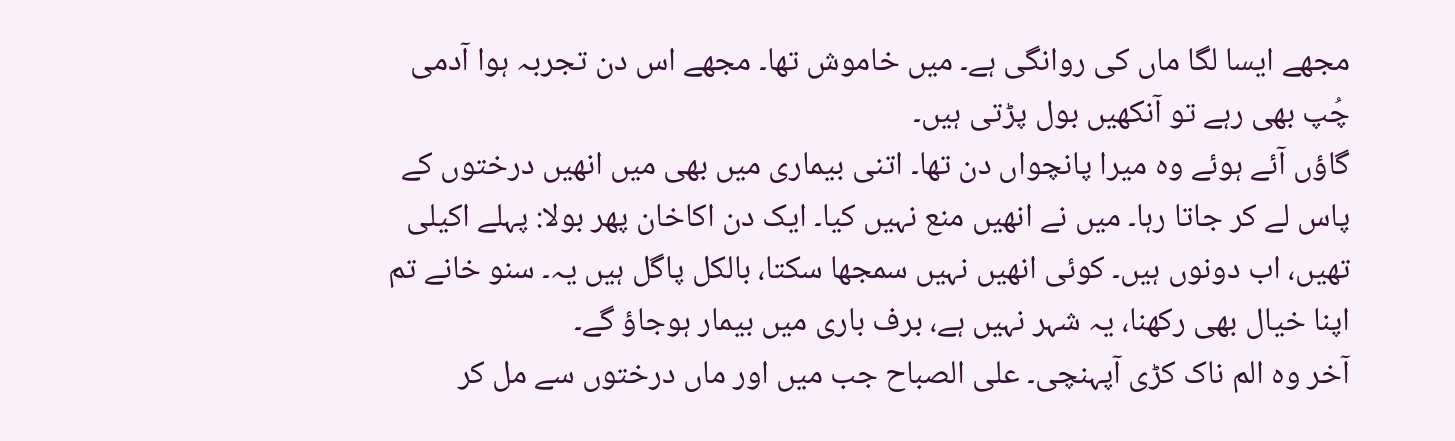مجھے ایسا لگا ماں کی روانگی ہے۔ میں خاموش تھا۔ مجھے اس دن تجربہ ہوا آدمی چُپ بھی رہے تو آنکھیں بول پڑتی ہیں۔
گاؤں آئے ہوئے وہ میرا پانچواں دن تھا۔ اتنی بیماری میں بھی میں انھیں درختوں کے پاس لے کر جاتا رہا۔ میں نے انھیں منع نہیں کیا۔ ایک دن اکاخان پھر بولا: پہلے اکیلی تھیں، اب دونوں ہیں۔ کوئی انھیں نہیں سمجھا سکتا، بالکل پاگل ہیں یہ۔ سنو خانے تم اپنا خیال بھی رکھنا، یہ شہر نہیں ہے، برف باری میں بیمار ہوجاؤ گے۔
آخر وہ الم ناک کڑی آپہنچی۔ علی الصباح جب میں اور ماں درختوں سے مل کر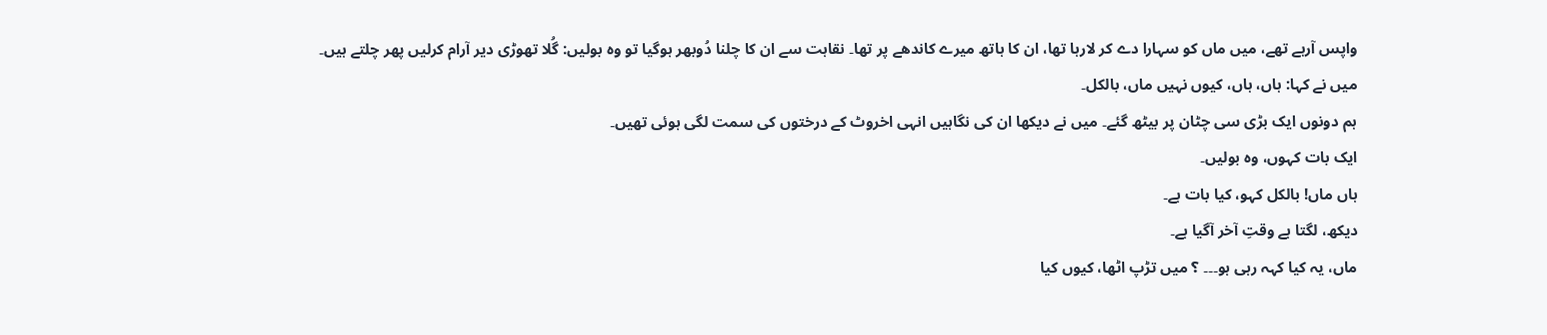واپس آرہے تھے، میں ماں کو سہارا دے کر لارہا تھا، ان کا ہاتھ میرے کاندھے پر تھا۔ نقاہت سے ان کا چلنا دُوبھر ہوگیا تو وہ بولیں: گُلا تھوڑی دیر آرام کرلیں پھر چلتے ہیں۔
میں نے کہا: ہاں، ہاں، کیوں نہیں ماں، بالکل۔
ہم دونوں ایک بڑی سی چٹان پر بیٹھ گئے۔ میں نے دیکھا ان کی نگاہیں انہی اخروٹ کے درختوں کی سمت لگی ہوئی تھیں۔
ایک بات کہوں، وہ بولیں۔
ہاں ماں! بالکل کہو، کیا بات ہے۔
دیکھ، لگتا ہے وقتِ آخر آگیا ہے۔
ماں، یہ کیا کہہ رہی ہو۔۔۔ ؟ میں تڑپ اٹھا، کیوں کیا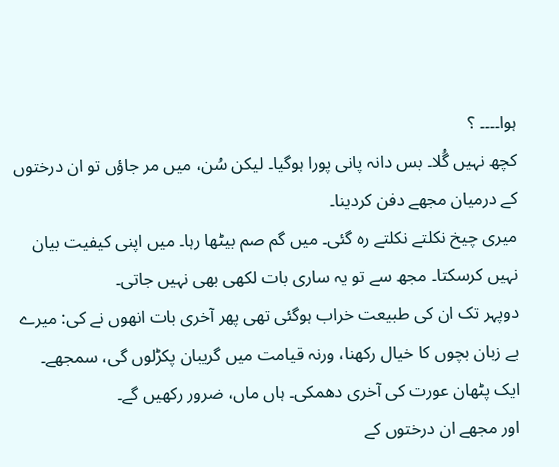ہوا۔۔۔۔ ؟
کچھ نہیں گُلا۔ بس دانہ پانی پورا ہوگیا۔ لیکن سُن، میں مر جاؤں تو ان درختوں کے درمیان مجھے دفن کردینا۔
میری چیخ نکلتے نکلتے رہ گئی۔ میں گم صم بیٹھا رہا۔ میں اپنی کیفیت بیان نہیں کرسکتا۔ مجھ سے تو یہ ساری بات لکھی بھی نہیں جاتی۔
دوپہر تک ان کی طبیعت خراب ہوگئی تھی پھر آخری بات انھوں نے کی: میرے بے زبان بچوں کا خیال رکھنا، ورنہ قیامت میں گریبان پکڑلوں گی، سمجھے۔
ایک پٹھان عورت کی آخری دھمکی۔ ہاں ماں، ضرور رکھیں گے۔
اور مجھے ان درختوں کے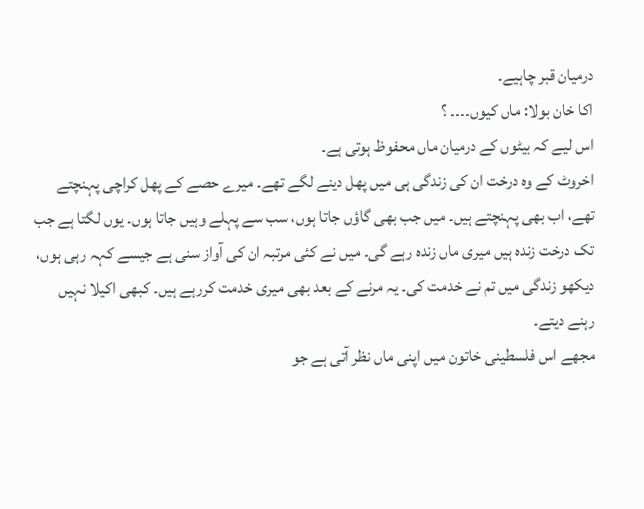درمیان قبر چاہیے۔
اکا خان بولا: ماں کیوں۔۔۔۔ ؟
اس لیے کہ بیٹوں کے درمیان ماں محفوظ ہوتی ہے۔
اخروٹ کے وہ درخت ان کی زندگی ہی میں پھل دینے لگے تھے۔ میرے حصے کے پھل کراچی پہنچتے تھے، اب بھی پہنچتے ہیں۔ میں جب بھی گاؤں جاتا ہوں، سب سے پہلے وہیں جاتا ہوں۔ یوں لگتا ہے جب تک درخت زندہ ہیں میری ماں زندہ رہے گی۔ میں نے کئی مرتبہ ان کی آواز سنی ہے جیسے کہہ رہی ہوں، دیکھو زندگی میں تم نے خدمت کی۔ یہ مرنے کے بعد بھی میری خدمت کررہے ہیں۔ کبھی اکیلا نہیں رہنے دیتے۔
مجھے اس فلسطینی خاتون میں اپنی ماں نظر آتی ہے جو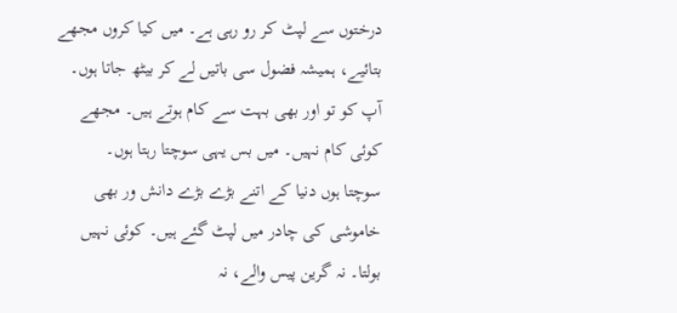درختوں سے لپٹ کر رو رہی ہے۔ میں کیا کروں مجھے بتائیے، ہمیشہ فضول سی باتیں لے کر بیٹھ جاتا ہوں۔ آپ کو تو اور بھی بہت سے کام ہوتے ہیں۔ مجھے کوئی کام نہیں۔ میں بس یہی سوچتا رہتا ہوں۔
سوچتا ہوں دنیا کے اتنے بڑے بڑے دانش ور بھی خاموشی کی چادر میں لپٹ گئے ہیں۔ کوئی نہیں بولتا۔ نہ گرین پیس والے، نہ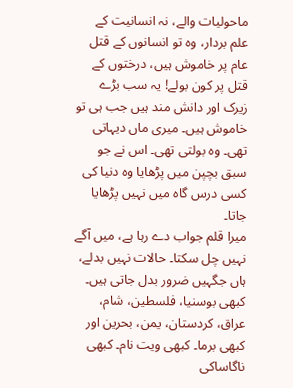ماحولیات والے، نہ انسانیت کے علم بردار، وہ تو انسانوں کے قتل عام پر خاموش ہیں، درختوں کے قتل پر کون بولے! یہ سب بڑے زیرک اور دانش مند ہیں جب ہی تو خاموش ہیں۔ میری ماں دیہاتی تھی۔ وہ بولتی تھی۔ اس نے جو سبق بچپن میں پڑھایا وہ دنیا کی کسی درس گاہ میں نہیں پڑھایا جاتا۔
میرا قلم جواب دے رہا ہے، میں آگے نہیں چل سکتا۔ حالات نہیں بدلے، ہاں جگہیں ضرور بدل جاتی ہیں۔ کبھی بوسنیا، فلسطین، شام، عراق، کردستان، یمن، بحرین اور کبھی برما۔ کبھی ویت نام۔ کبھی ناگاساکی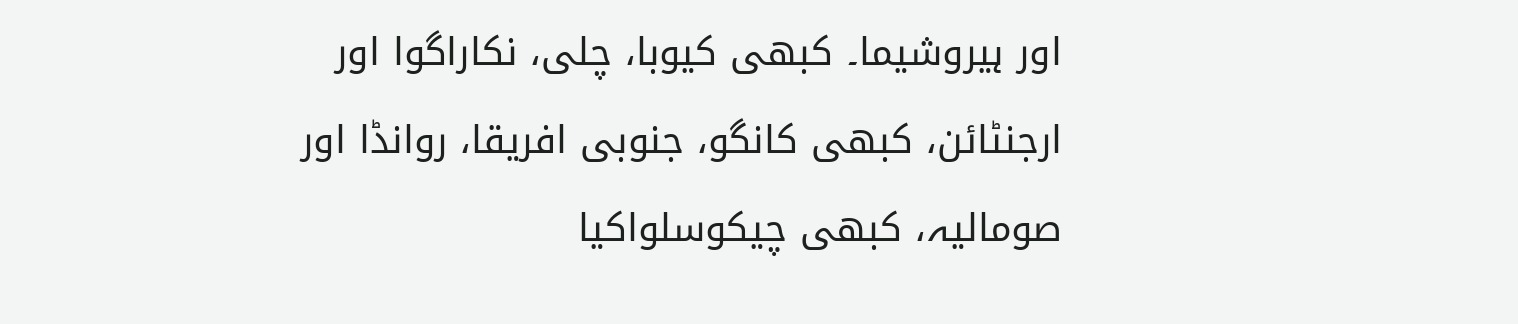اور ہیروشیما۔ کبھی کیوبا، چلی، نکاراگوا اور ارجنٹائن، کبھی کانگو، جنوبی افریقا، روانڈا اور صومالیہ، کبھی چیکوسلواکیا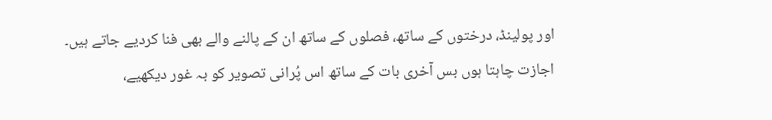اور پولینڈ، درختوں کے ساتھ، فصلوں کے ساتھ ان کے پالنے والے بھی فنا کردیے جاتے ہیں۔
اجازت چاہتا ہوں بس آخری بات کے ساتھ اس پُرانی تصویر کو بہ غور دیکھیے،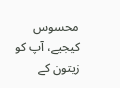محسوس کیجیے، آپ کو زیتون کے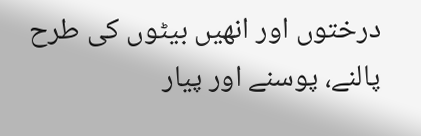درختوں اور انھیں بیٹوں کی طرح پالنے، پوسنے اور پیار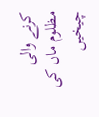کرنے والی مظلوم ماں کی چیخیں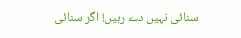سنائی نہیں دے رہیں! اگر سنائی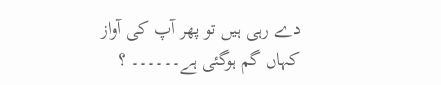دے رہی ہیں تو پھر آپ کی آواز کہاں گم ہوگئی ہے۔۔۔۔۔۔ ؟